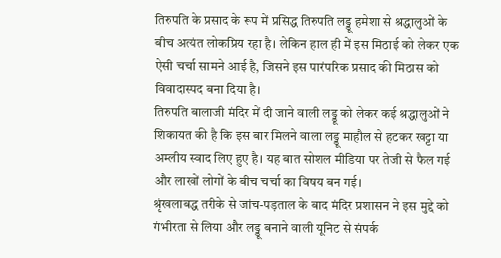तिरुपति के प्रसाद के रूप में प्रसिद्ध तिरुपति लड्डू हमेशा से श्रद्धालुओं के बीच अत्यंत लोकप्रिय रहा है। लेकिन हाल ही में इस मिठाई को लेकर एक ऐसी चर्चा सामने आई है, जिसने इस पारंपरिक प्रसाद की मिठास को विवादास्पद बना दिया है।
तिरुपति बालाजी मंदिर में दी जाने वाली लड्डू को लेकर कई श्रद्धालुओं ने शिकायत की है कि इस बार मिलने वाला लड्डू माहौल से हटकर खट्टा या अम्लीय स्वाद लिए हुए है। यह बात सोशल मीडिया पर तेजी से फैल गई और लाखों लोगों के बीच चर्चा का विषय बन गई।
श्रृंखलाबद्ध तरीके से जांच-पड़ताल के बाद मंदिर प्रशासन ने इस मुद्दे को गंभीरता से लिया और लड्डू बनाने वाली यूनिट से संपर्क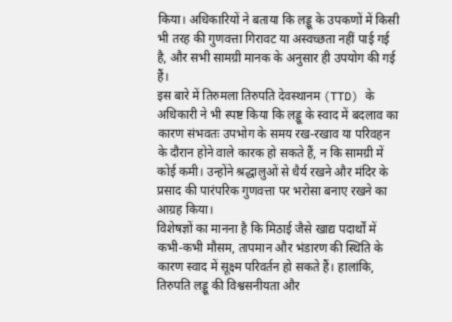किया। अधिकारियों ने बताया कि लड्डू के उपकणों में किसी भी तरह की गुणवत्ता गिरावट या अस्वच्छता नहीं पाई गई है, और सभी सामग्री मानक के अनुसार ही उपयोग की गई हैं।
इस बारे में तिरुमला तिरुपति देवस्थानम (TTD) के अधिकारी ने भी स्पष्ट किया कि लड्डू के स्वाद में बदलाव का कारण संभवतः उपभोग के समय रख-रखाव या परिवहन के दौरान होने वाले कारक हो सकते हैं, न कि सामग्री में कोई कमी। उन्होंने श्रद्धालुओं से धैर्य रखने और मंदिर के प्रसाद की पारंपरिक गुणवत्ता पर भरोसा बनाए रखने का आग्रह किया।
विशेषज्ञों का मानना है कि मिठाई जैसे खाद्य पदार्थों में कभी-कभी मौसम, तापमान और भंडारण की स्थिति के कारण स्वाद में सूक्ष्म परिवर्तन हो सकते हैं। हालांकि, तिरुपति लड्डू की विश्वसनीयता और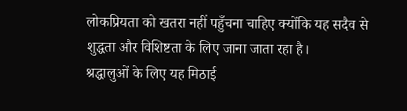लोकप्रियता को खतरा नहीं पहुँचना चाहिए क्योंकि यह सदैव से शुद्धता और विशिष्टता के लिए जाना जाता रहा है।
श्रद्धालुओं के लिए यह मिठाई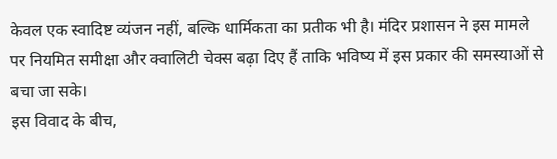केवल एक स्वादिष्ट व्यंजन नहीं, बल्कि धार्मिकता का प्रतीक भी है। मंदिर प्रशासन ने इस मामले पर नियमित समीक्षा और क्वालिटी चेक्स बढ़ा दिए हैं ताकि भविष्य में इस प्रकार की समस्याओं से बचा जा सके।
इस विवाद के बीच,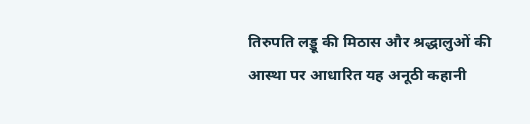तिरुपति लड्डू की मिठास और श्रद्धालुओं की आस्था पर आधारित यह अनूठी कहानी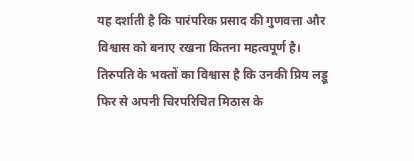यह दर्शाती है कि पारंपरिक प्रसाद की गुणवत्ता और विश्वास को बनाए रखना कितना महत्वपूर्ण है। तिरुपति के भक्तों का विश्वास है कि उनकी प्रिय लड्डू फिर से अपनी चिरपरिचित मिठास के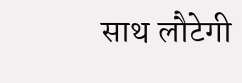साथ लौटेगी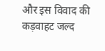और इस विवाद की कड़वाहट जल्द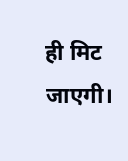ही मिट जाएगी।